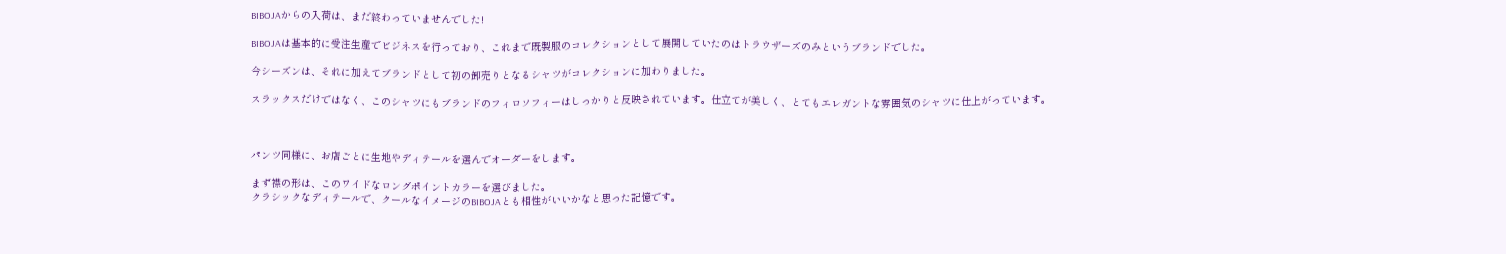BIBOJAからの入荷は、まだ終わっていませんでした!

BIBOJAは基本的に受注生産でビジネスを行っており、これまで既製服のコレクションとして展開していたのはトラウザーズのみというブランドでした。

今シーズンは、それに加えてブランドとして初の卸売りとなるシャツがコレクションに加わりました。

スラックスだけではなく、このシャツにもブランドのフィロソフィーはしっかりと反映されています。仕立てが美しく、とてもエレガントな雰囲気のシャツに仕上がっています。



パンツ同様に、お店ごとに生地やディテールを選んでオーダーをします。

まず襟の形は、このワイドなロングポイントカラーを選びました。
クラシックなディテールで、クールなイメージのBIBOJAとも相性がいいかなと思った記憶です。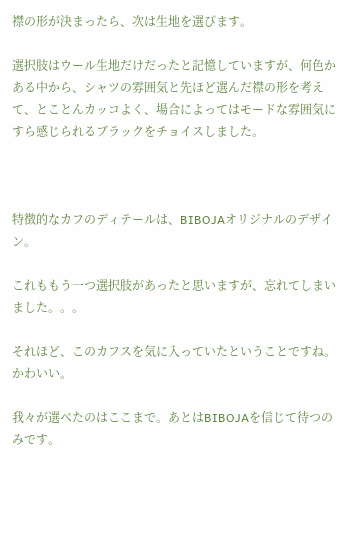襟の形が決まったら、次は生地を選びます。

選択肢はウール生地だけだったと記憶していますが、何色かある中から、シャツの雰囲気と先ほど選んだ襟の形を考えて、とことんカッコよく、場合によってはモードな雰囲気にすら感じられるブラックをチョイスしました。



特徴的なカフのディテールは、BIBOJAオリジナルのデザイン。

これももう一つ選択肢があったと思いますが、忘れてしまいました。。。

それほど、このカフスを気に入っていたということですね。
かわいい。

我々が選べたのはここまで。あとはBIBOJAを信じて待つのみです。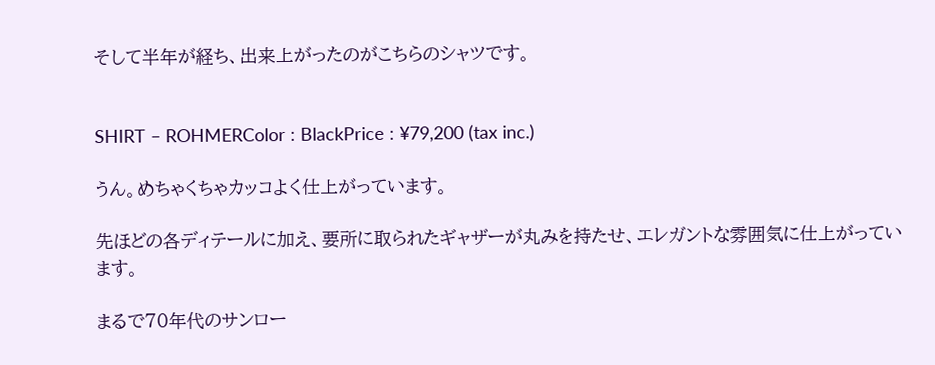そして半年が経ち、出来上がったのがこちらのシャツです。


SHIRT – ROHMERColor : BlackPrice : ¥79,200 (tax inc.)

うん。めちゃくちゃカッコよく仕上がっています。

先ほどの各ディテールに加え、要所に取られたギャザーが丸みを持たせ、エレガントな雰囲気に仕上がっています。

まるで70年代のサンロー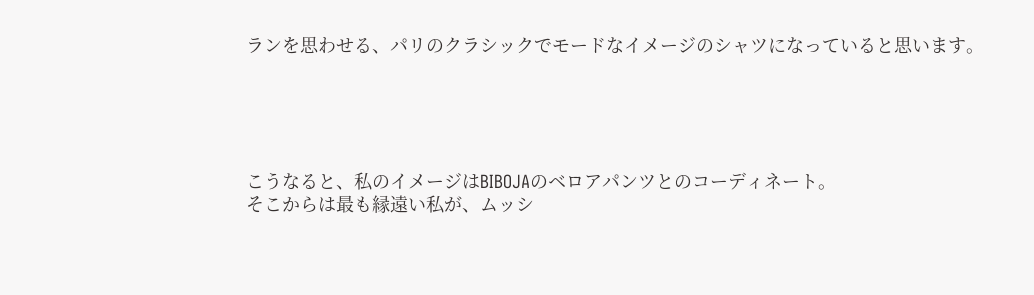ランを思わせる、パリのクラシックでモードなイメージのシャツになっていると思います。





こうなると、私のイメージはBIBOJAのベロアパンツとのコーディネート。
そこからは最も縁遠い私が、ムッシ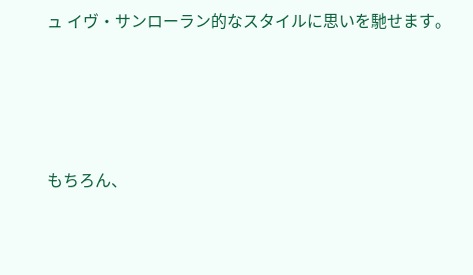ュ イヴ・サンローラン的なスタイルに思いを馳せます。




もちろん、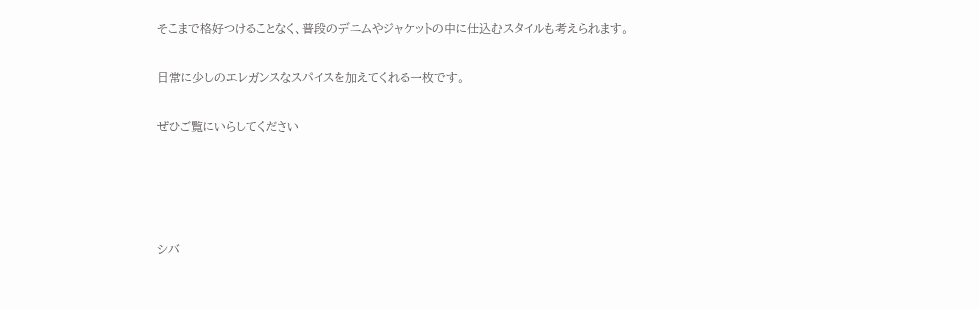そこまで格好つけることなく、普段のデニムやジャケットの中に仕込むスタイルも考えられます。

日常に少しのエレガンスなスパイスを加えてくれる一枚です。

ぜひご覧にいらしてください




シバ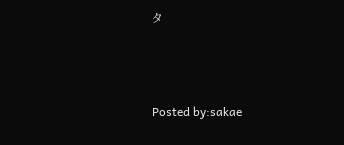タ



Posted by:sakae